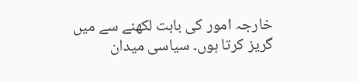خارجہ امور کی بابت لکھنے سے میں گریز کرتا ہوں۔ سیاسی میدان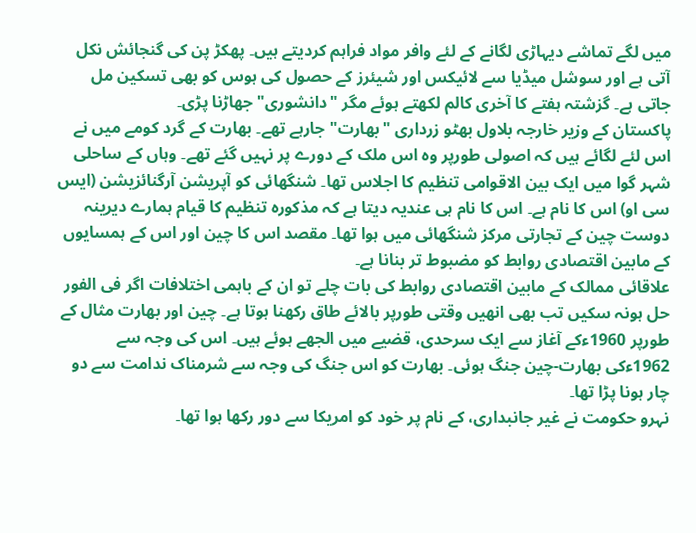میں لگے تماشے دیہاڑی لگانے کے لئے وافر مواد فراہم کردیتے ہیں۔ پھکڑ پن کی گنجائش نکل آتی ہے اور سوشل میڈیا سے لائیکس اور شیئرز کے حصول کی ہوس کو بھی تسکین مل جاتی ہے۔ گزشتہ ہفتے کا آخری کالم لکھتے ہوئے مگر "دانشوری" جھاڑنا پڑی۔
پاکستان کے وزیر خارجہ بلاول بھٹو زرداری "بھارت" جارہے تھے۔ بھارت کے گرد کومے میں نے اس لئے لگائے ہیں کہ اصولی طورپر وہ اس ملک کے دورے پر نہیں گئے تھے۔ وہاں کے ساحلی شہر گوا میں ایک بین الاقوامی تنظیم کا اجلاس تھا۔ شنگھائی کو آپریشن آرگنائزیشن (ایس سی او) اس کا نام ہے۔ اس کا نام ہی عندیہ دیتا ہے کہ مذکورہ تنظیم کا قیام ہمارے دیرینہ دوست چین کے تجارتی مرکز شنگھائی میں ہوا تھا۔ مقصد اس کا چین اور اس کے ہمسایوں کے مابین اقتصادی روابط کو مضبوط تر بنانا ہے۔
علاقائی ممالک کے مابین اقتصادی روابط کی بات چلے تو ان کے باہمی اختلافات اگر فی الفور حل ہونہ سکیں تب بھی انھیں وقتی طورپر بالائے طاق رکھنا ہوتا ہے۔ چین اور بھارت مثال کے طورپر 1960ءکے آغاز سے ایک سرحدی، قضیے میں الجھے ہوئے ہیں۔ اس کی وجہ سے 1962ءکی بھارت-چین جنگ ہوئی۔ بھارت کو اس جنگ کی وجہ سے شرمناک ندامت سے دو چار ہونا پڑا تھا۔
نہرو حکومت نے غیر جانبداری، کے نام پر خود کو امریکا سے دور رکھا ہوا تھا۔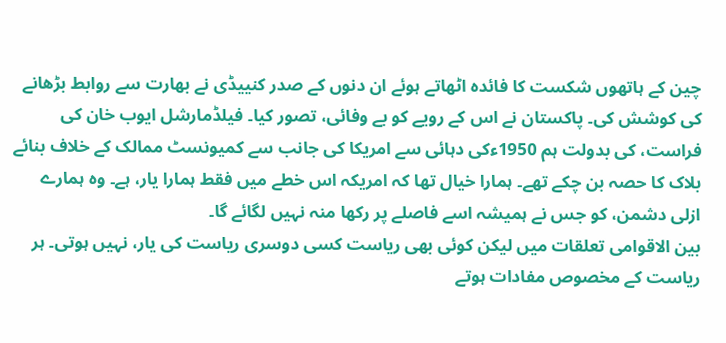چین کے ہاتھوں شکست کا فائدہ اٹھاتے ہوئے ان دنوں کے صدر کنییڈی نے بھارت سے روابط بڑھانے کی کوشش کی۔ پاکستان نے اس کے رویے کو بے وفائی، تصور کیا۔ فیلڈمارشل ایوب خان کی فراست، کی بدولت ہم 1950ءکی دہائی سے امریکا کی جانب سے کمیونسٹ ممالک کے خلاف بنائے بلاک کا حصہ بن چکے تھے۔ ہمارا خیال تھا کہ امریکہ اس خطے میں فقط ہمارا یار، ہے۔ وہ ہمارے ازلی دشمن، کو جس نے ہمیشہ اسے فاصلے پر رکھا منہ نہیں لگائے گا۔
بین الاقوامی تعلقات میں لیکن کوئی بھی ریاست کسی دوسری ریاست کی یار، نہیں ہوتی۔ ہر ریاست کے مخصوص مفادات ہوتے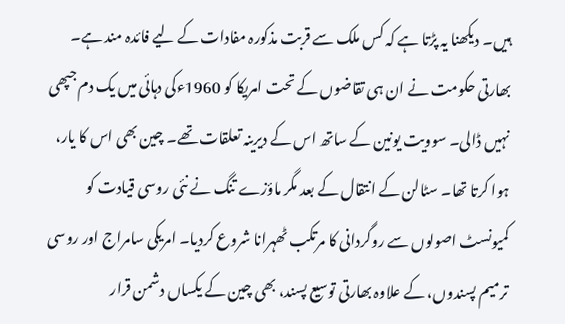ہیں۔ دیکھنا یہ پڑتا ہے کہ کس ملک سے قربت مذکورہ مفادات کے لیے فائدہ مند ہے۔ بھارتی حکومت نے ان ہی تقاضوں کے تحت امریکا کو 1960ءکی دہائی میں یک دم جپھی نہیں ڈالی۔ سوویت یونین کے ساتھ اس کے دیرینہ تعلقات تھے۔ چین بھی اس کا یار، ہوا کرتا تھا۔ سٹالن کے انتقال کے بعد مگر ماؤزے تنگ نے نئی روسی قیادت کو کمیونسٹ اصولوں سے روگردانی کا مرتکب ٹھہرانا شروع کردیا۔ امریکی سامراج اور روسی ترمیم پسندوں، کے علاوہ بھارتی توسیع پسند، بھی چین کے یکساں دشمن قرار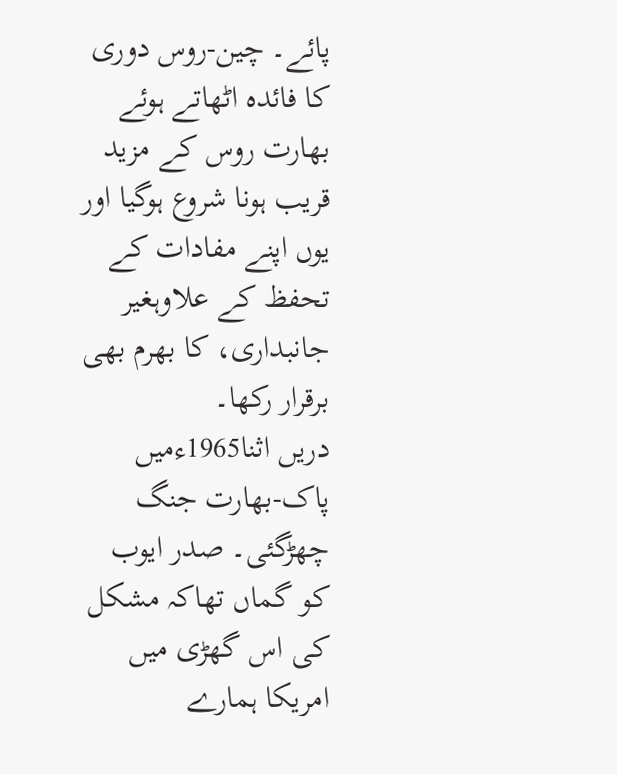پائے۔ چین-روس دوری کا فائدہ اٹھاتے ہوئے بھارت روس کے مزید قریب ہونا شروع ہوگیا اور یوں اپنے مفادات کے تحفظ کے علاوہغیر جانبداری، کا بھرم بھی برقرار رکھا۔
دریں اثنا1965ءمیں پاک-بھارت جنگ چھڑگئی۔ صدر ایوب کو گماں تھاکہ مشکل کی اس گھڑی میں امریکا ہمارے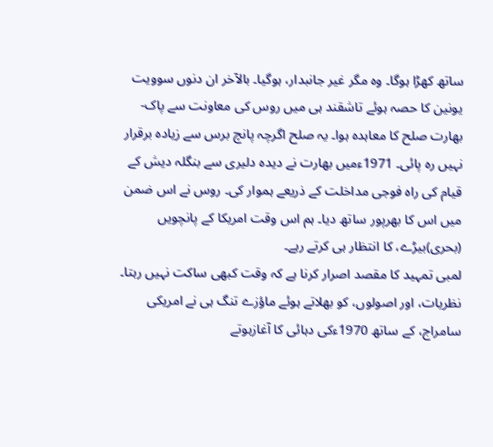ساتھ کھڑا ہوگا۔ وہ مگر غیر جانبدار، ہوگیا۔ بالآخر ان دنوں سوویت یونین کا حصہ ہوئے تاشقند ہی میں روس کی معاونت سے پاک-بھارت صلح کا معاہدہ ہوا۔ یہ صلح اگرچہ پانچ برس سے زیادہ برقرار نہیں رہ پائی۔ 1971ءمیں بھارت نے دیدہ دلیری سے بنگلہ دیش کے قیام کی راہ فوجی مداخلت کے ذریعے ہموار کی۔ روس نے اس ضمن میں اس کا بھرپور ساتھ دیا۔ ہم اس وقت امریکا کے پانچویں (بحری)بیڑے، کا انتظار ہی کرتے رہے۔
لمبی تمہید کا مقصد اصرار کرنا ہے کہ وقت کبھی ساکت نہیں رہتا۔ نظریات، اور اصولوں، کو بھلاتے ہوئے ماؤزے تنگ ہی نے امریکی سامراج، کے ساتھ 1970ءکی دہائی کا آغازہوتے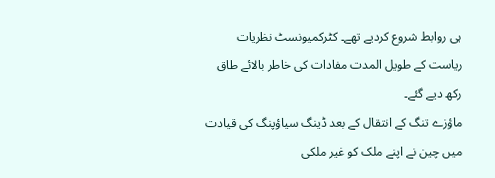ہی روابط شروع کردیے تھے۔ کٹرکمیونسٹ نظریات ریاست کے طویل المدت مفادات کی خاطر بالائے طاق رکھ دیے گئے۔
ماؤزے تنگ کے انتقال کے بعد ڈینگ سیاؤپنگ کی قیادت میں چین نے اپنے ملک کو غیر ملکی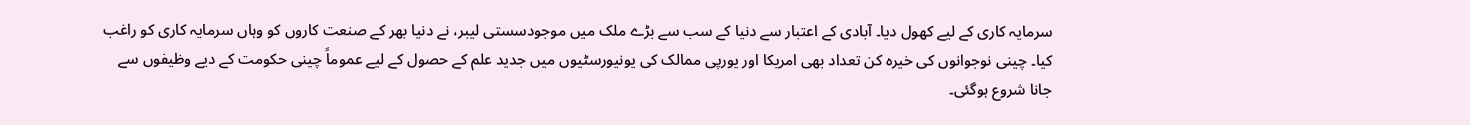سرمایہ کاری کے لیے کھول دیا۔ آبادی کے اعتبار سے دنیا کے سب سے بڑے ملک میں موجودسستی لیبر، نے دنیا بھر کے صنعت کاروں کو وہاں سرمایہ کاری کو راغب کیا۔ چینی نوجوانوں کی خیرہ کن تعداد بھی امریکا اور یورپی ممالک کی یونیورسٹیوں میں جدید علم کے حصول کے لیے عموماً چینی حکومت کے دیے وظیفوں سے جانا شروع ہوگئی۔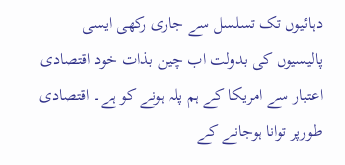دہائیوں تک تسلسل سے جاری رکھی ایسی پالیسیوں کی بدولت اب چین بذات خود اقتصادی اعتبار سے امریکا کے ہم پلہ ہونے کو ہے۔ اقتصادی طورپر توانا ہوجانے کے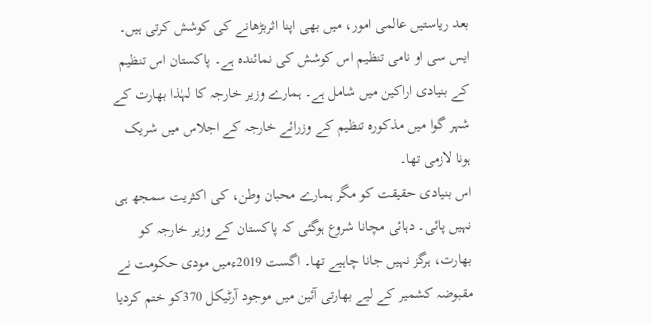بعد ریاستیں عالمی امور، میں بھی اپنا اثربڑھانے کی کوشش کرتی ہیں۔ ایس سی او نامی تنظیم اس کوشش کی نمائندہ ہے۔ پاکستان اس تنظیم کے بنیادی اراکین میں شامل ہے۔ ہمارے وزیر خارجہ کا لہٰذا بھارت کے شہر گوا میں مذکورہ تنظیم کے وزرائے خارجہ کے اجلاس میں شریک ہونا لازمی تھا۔
اس بنیادی حقیقت کو مگر ہمارے محبان وطن، کی اکثریت سمجھ ہی نہیں پائی۔ دہائی مچانا شروع ہوگئی کہ پاکستان کے وزیر خارجہ کو بھارت، ہرگز نہیں جانا چاہیے تھا۔ اگست 2019ءمیں مودی حکومت نے مقبوضہ کشمیر کے لیے بھارتی آئین میں موجود آرٹیکل 370کو ختم کردیا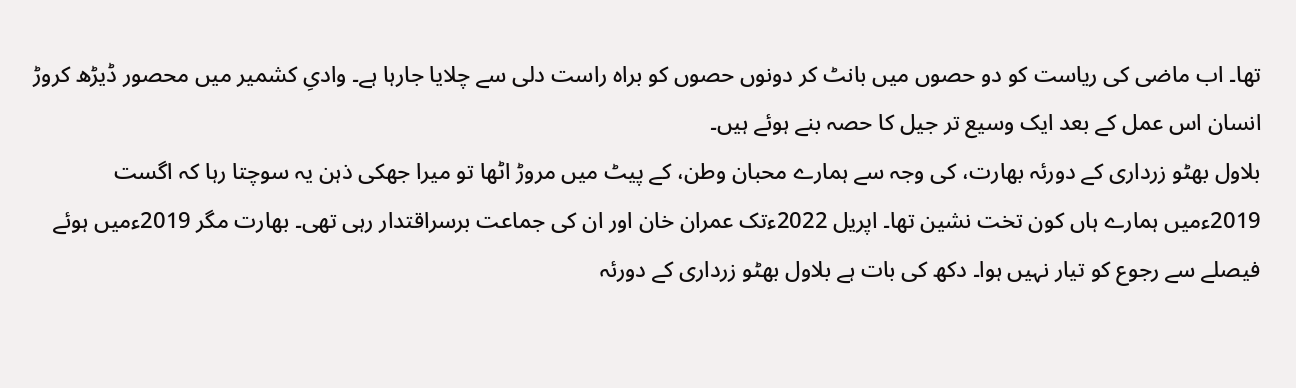تھا۔ اب ماضی کی ریاست کو دو حصوں میں بانٹ کر دونوں حصوں کو براہ راست دلی سے چلایا جارہا ہے۔ وادیِ کشمیر میں محصور ڈیڑھ کروڑ انسان اس عمل کے بعد ایک وسیع تر جیل کا حصہ بنے ہوئے ہیں۔
بلاول بھٹو زرداری کے دورئہ بھارت، کی وجہ سے ہمارے محبان وطن، کے پیٹ میں مروڑ اٹھا تو میرا جھکی ذہن یہ سوچتا رہا کہ اگست 2019ءمیں ہمارے ہاں کون تخت نشین تھا۔ اپریل 2022ءتک عمران خان اور ان کی جماعت برسراقتدار رہی تھی۔ بھارت مگر 2019ءمیں ہوئے فیصلے سے رجوع کو تیار نہیں ہوا۔ دکھ کی بات ہے بلاول بھٹو زرداری کے دورئہ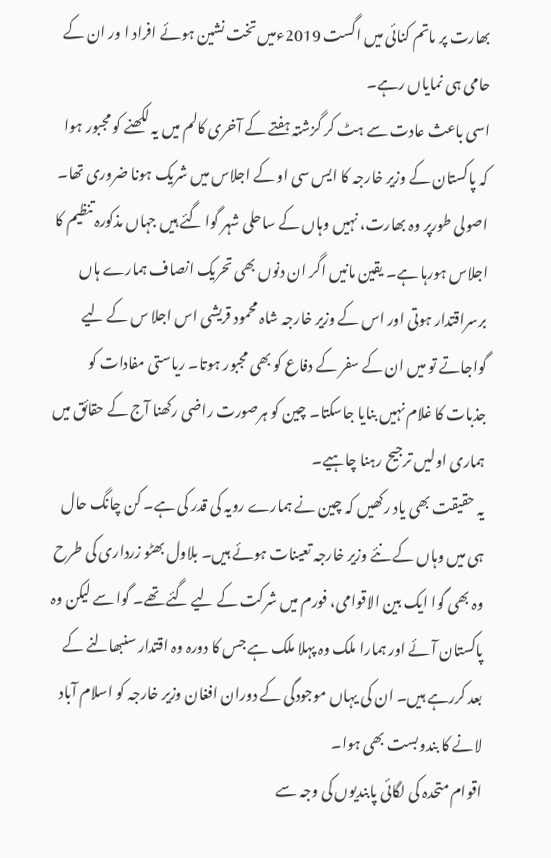بھارت پر ماتم کنائی میں اگست 2019ءمیں تخت نشین ہوئے افراد ا ور ان کے حامی ہی نمایاں رہے۔
اسی باعث عادت سے ہٹ کر گزشتہ ہفتے کے آخری کالم میں یہ لکھنے کو مجبور ہوا کہ پاکستان کے وزیر خارجہ کا ایس سی او کے اجلاس میں شریک ہونا ضروری تھا۔ اصولی طورپر وہ بھارت، نہیں وہاں کے ساحلی شہر گوا گئے ہیں جہاں مذکورہ تنظیم کا اجلاس ہورہا ہے۔ یقین مانیں اگر ان دنوں بھی تحریک انصاف ہمارے ہاں برسراقتدار ہوتی اور اس کے وزیر خارجہ شاہ محمود قریشی اس اجلا س کے لیے گواجاتے تو میں ان کے سفر کے دفاع کو بھی مجبور ہوتا۔ ریاستی مفادات کو جذبات کا غلام نہیں بنایا جاسکتا۔ چین کو ہرصورت راضی رکھنا آج کے حقائق میں ہماری اولیں ترجیح رہنا چاہیے۔
یہ حقیقت بھی یاد رکھیں کہ چین نے ہمارے رویہ کی قدر کی ہے۔ کن چانگ حال ہی میں وہاں کے نئے وزیر خارجہ تعینات ہوئے ہیں۔ بلاول بھٹو زرداری کی طرح وہ بھی گوا ایک بین الاقوامی، فورم میں شرکت کے لیے گئے تھے۔ گوا سے لیکن وہ پاکستان آئے اور ہمارا ملک وہ پہلا ملک ہے جس کا دورہ وہ اقتدار سنبھالنے کے بعد کررہے ہیں۔ ان کی یہاں موجودگی کے دوران افغان وزیر خارجہ کو اسلام آباد لانے کا بندوبست بھی ہوا۔
اقوام متحدہ کی لگائی پابندیوں کی وجہ سے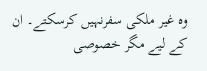وہ غیر ملکی سفرنہیں کرسکتے۔ ان کے لیے مگر خصوصی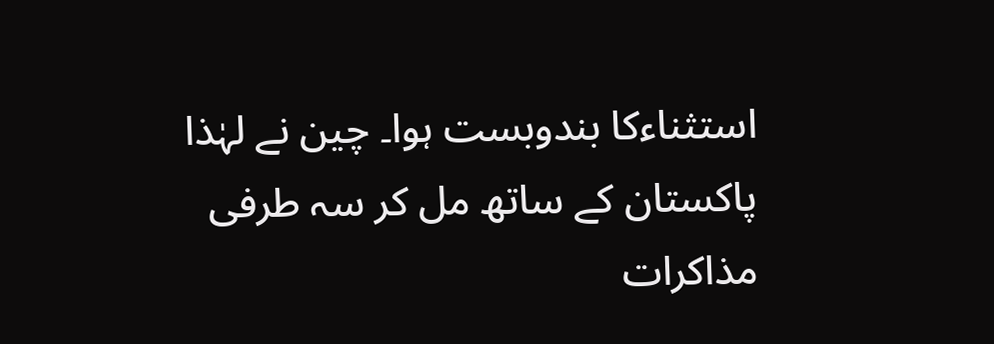استثناءکا بندوبست ہوا۔ چین نے لہٰذا پاکستان کے ساتھ مل کر سہ طرفی مذاکرات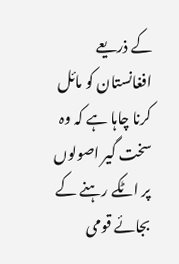کے ذریعے افغانستان کو مائل کرنا چاہا ہے کہ وہ سخت گیر اصولوں پر اٹکے رہنے کے بجائے قومی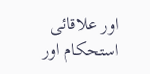اور علاقائی استحکام اور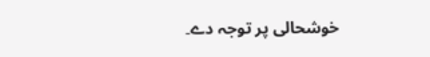خوشحالی پر توجہ دے۔